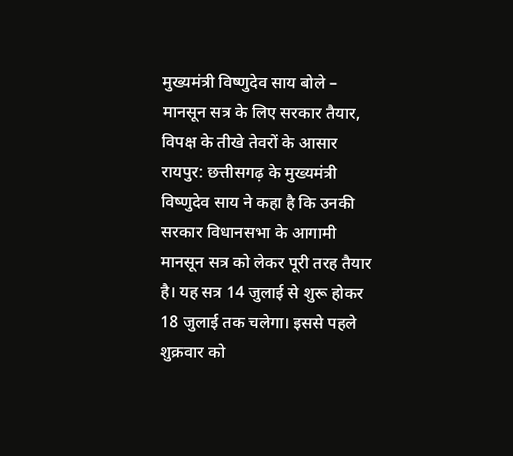मुख्यमंत्री विष्णुदेव साय बोले – मानसून सत्र के लिए सरकार तैयार, विपक्ष के तीखे तेवरों के आसार
रायपुर: छत्तीसगढ़ के मुख्यमंत्री विष्णुदेव साय ने कहा है कि उनकी सरकार विधानसभा के आगामी मानसून सत्र को लेकर पूरी तरह तैयार है। यह सत्र 14 जुलाई से शुरू होकर 18 जुलाई तक चलेगा। इससे पहले शुक्रवार को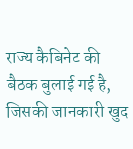राज्य कैबिनेट की बैठक बुलाई गई है, जिसकी जानकारी खुद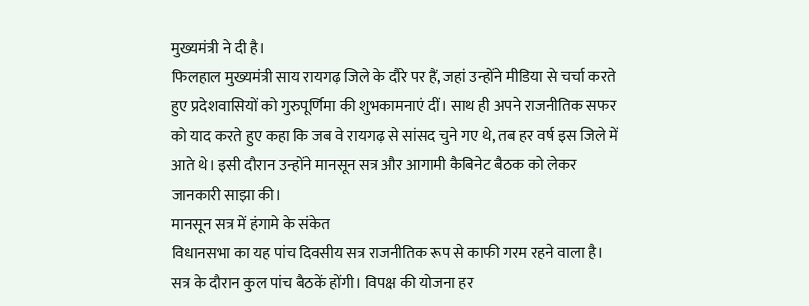मुख्यमंत्री ने दी है।
फिलहाल मुख्यमंत्री साय रायगढ़ जिले के दौरे पर हैं, जहां उन्होंने मीडिया से चर्चा करते हुए प्रदेशवासियों को गुरुपूर्णिमा की शुभकामनाएं दीं। साथ ही अपने राजनीतिक सफर को याद करते हुए कहा कि जब वे रायगढ़ से सांसद चुने गए थे, तब हर वर्ष इस जिले में आते थे। इसी दौरान उन्होंने मानसून सत्र और आगामी कैबिनेट बैठक को लेकर जानकारी साझा की।
मानसून सत्र में हंगामे के संकेत
विधानसभा का यह पांच दिवसीय सत्र राजनीतिक रूप से काफी गरम रहने वाला है। सत्र के दौरान कुल पांच बैठकें होंगी। विपक्ष की योजना हर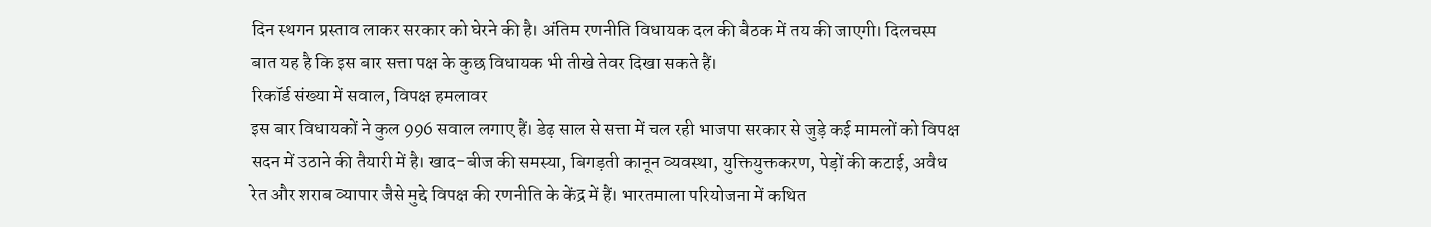दिन स्थगन प्रस्ताव लाकर सरकार को घेरने की है। अंतिम रणनीति विधायक दल की बैठक में तय की जाएगी। दिलचस्प बात यह है कि इस बार सत्ता पक्ष के कुछ विधायक भी तीखे तेवर दिखा सकते हैं।
रिकॉर्ड संख्या में सवाल, विपक्ष हमलावर
इस बार विधायकों ने कुल 996 सवाल लगाए हैं। डेढ़ साल से सत्ता में चल रही भाजपा सरकार से जुड़े कई मामलों को विपक्ष सदन में उठाने की तैयारी में है। खाद-बीज की समस्या, बिगड़ती कानून व्यवस्था, युक्तियुक्तकरण, पेड़ों की कटाई, अवैध रेत और शराब व्यापार जैसे मुद्दे विपक्ष की रणनीति के केंद्र में हैं। भारतमाला परियोजना में कथित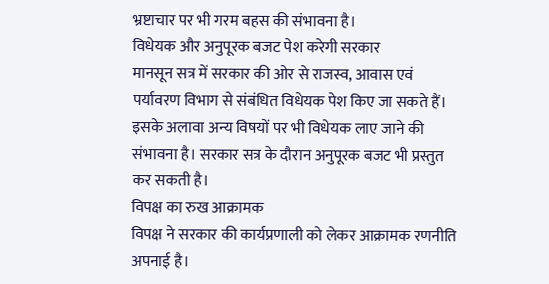भ्रष्टाचार पर भी गरम बहस की संभावना है।
विधेयक और अनुपूरक बजट पेश करेगी सरकार
मानसून सत्र में सरकार की ओर से राजस्व, आवास एवं पर्यावरण विभाग से संबंधित विधेयक पेश किए जा सकते हैं। इसके अलावा अन्य विषयों पर भी विधेयक लाए जाने की संभावना है। सरकार सत्र के दौरान अनुपूरक बजट भी प्रस्तुत कर सकती है।
विपक्ष का रुख आक्रामक
विपक्ष ने सरकार की कार्यप्रणाली को लेकर आक्रामक रणनीति अपनाई है।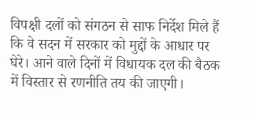विपक्षी दलों को संगठन से साफ निर्देश मिले हैं कि वे सदन में सरकार को मुद्दों के आधार पर घेरे। आने वाले दिनों में विधायक दल की बैठक में विस्तार से रणनीति तय की जाएगी।